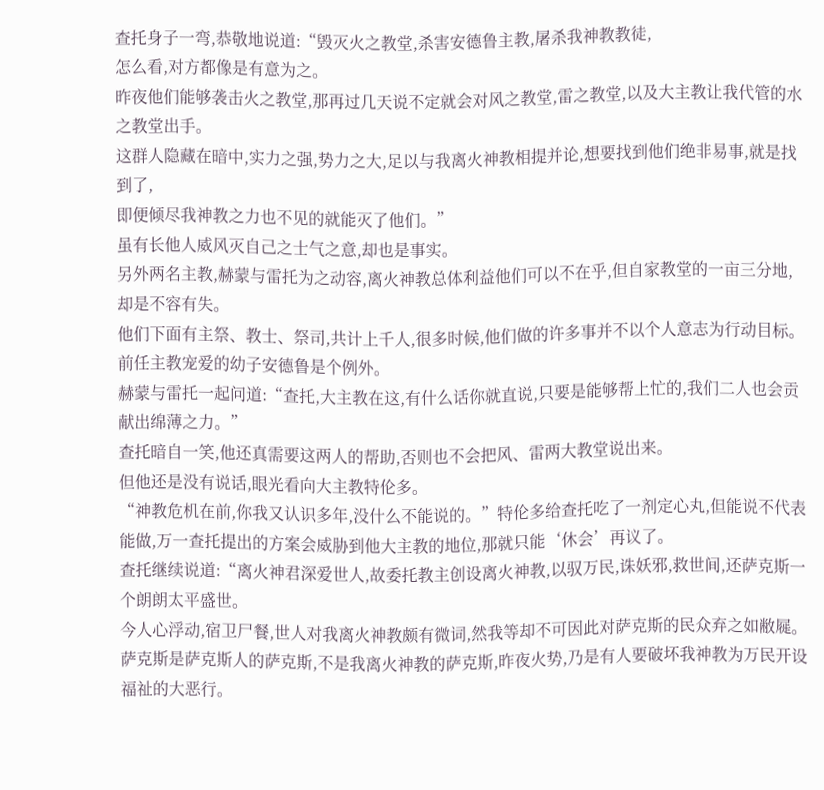查托身子一弯,恭敬地说道:“毁灭火之教堂,杀害安德鲁主教,屠杀我神教教徒,
怎么看,对方都像是有意为之。
昨夜他们能够袭击火之教堂,那再过几天说不定就会对风之教堂,雷之教堂,以及大主教让我代管的水之教堂出手。
这群人隐藏在暗中,实力之强,势力之大,足以与我离火神教相提并论,想要找到他们绝非易事,就是找到了,
即便倾尽我神教之力也不见的就能灭了他们。”
虽有长他人威风灭自己之士气之意,却也是事实。
另外两名主教,赫蒙与雷托为之动容,离火神教总体利益他们可以不在乎,但自家教堂的一亩三分地,却是不容有失。
他们下面有主祭、教士、祭司,共计上千人,很多时候,他们做的许多事并不以个人意志为行动目标。
前任主教宠爱的幼子安德鲁是个例外。
赫蒙与雷托一起问道:“查托,大主教在这,有什么话你就直说,只要是能够帮上忙的,我们二人也会贡献出绵薄之力。”
查托暗自一笑,他还真需要这两人的帮助,否则也不会把风、雷两大教堂说出来。
但他还是没有说话,眼光看向大主教特伦多。
“神教危机在前,你我又认识多年,没什么不能说的。”特伦多给查托吃了一剂定心丸,但能说不代表能做,万一查托提出的方案会威胁到他大主教的地位,那就只能‘休会’再议了。
查托继续说道:“离火神君深爱世人,故委托教主创设离火神教,以驭万民,诛妖邪,救世间,还萨克斯一个朗朗太平盛世。
今人心浮动,宿卫尸餐,世人对我离火神教颇有微词,然我等却不可因此对萨克斯的民众弃之如敝屣。
萨克斯是萨克斯人的萨克斯,不是我离火神教的萨克斯,昨夜火势,乃是有人要破坏我神教为万民开设福祉的大恶行。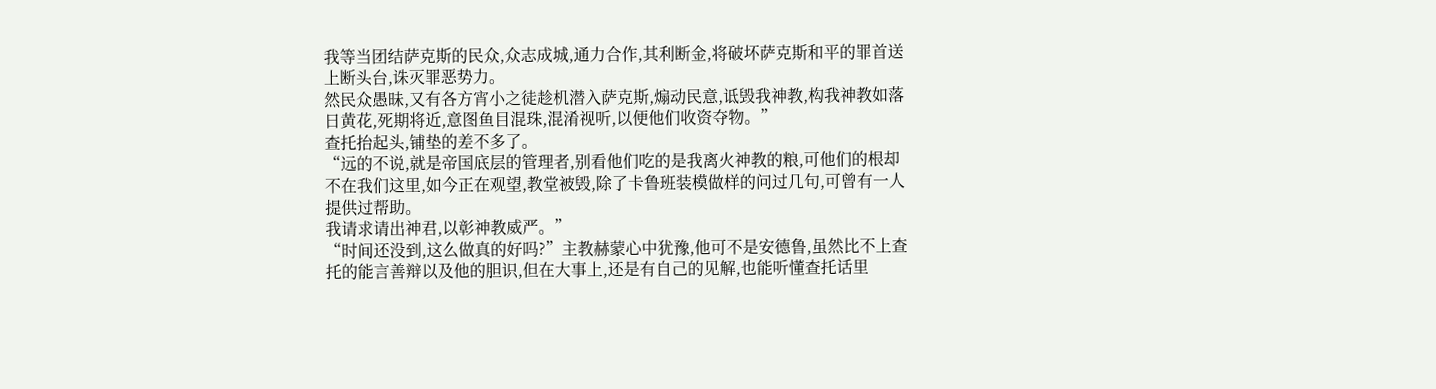我等当团结萨克斯的民众,众志成城,通力合作,其利断金,将破坏萨克斯和平的罪首送上断头台,诛灭罪恶势力。
然民众愚昧,又有各方宵小之徒趁机潜入萨克斯,煽动民意,诋毁我神教,构我神教如落日黄花,死期将近,意图鱼目混珠,混淆视听,以便他们收资夺物。”
查托抬起头,铺垫的差不多了。
“远的不说,就是帝国底层的管理者,别看他们吃的是我离火神教的粮,可他们的根却不在我们这里,如今正在观望,教堂被毁,除了卡鲁班装模做样的问过几句,可曾有一人提供过帮助。
我请求请出神君,以彰神教威严。”
“时间还没到,这么做真的好吗?”主教赫蒙心中犹豫,他可不是安德鲁,虽然比不上查托的能言善辩以及他的胆识,但在大事上,还是有自己的见解,也能听懂查托话里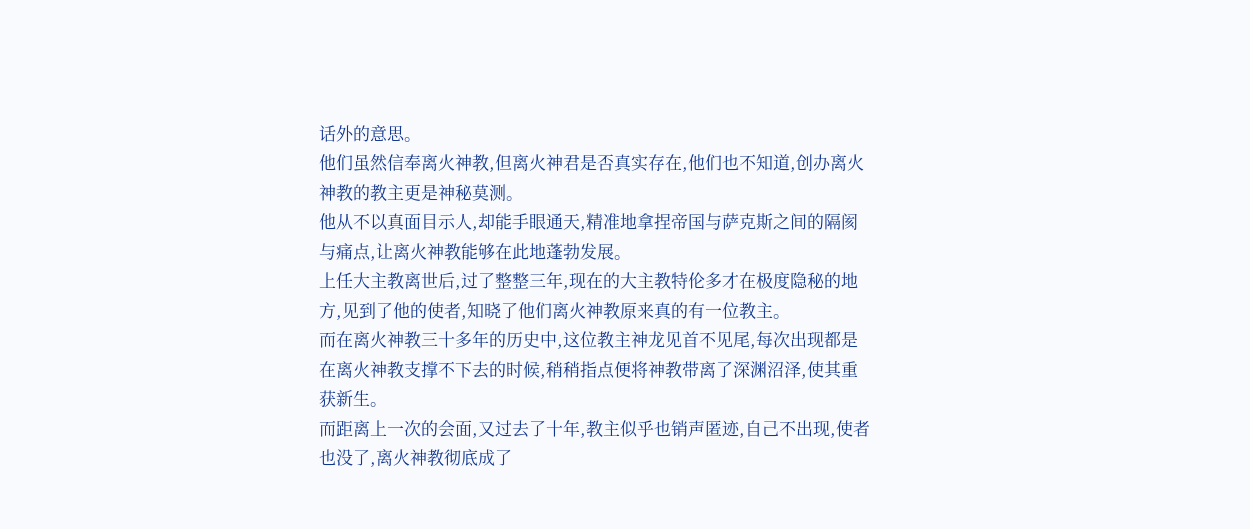话外的意思。
他们虽然信奉离火神教,但离火神君是否真实存在,他们也不知道,创办离火神教的教主更是神秘莫测。
他从不以真面目示人,却能手眼通天,精准地拿捏帝国与萨克斯之间的隔阂与痛点,让离火神教能够在此地蓬勃发展。
上任大主教离世后,过了整整三年,现在的大主教特伦多才在极度隐秘的地方,见到了他的使者,知晓了他们离火神教原来真的有一位教主。
而在离火神教三十多年的历史中,这位教主神龙见首不见尾,每次出现都是在离火神教支撑不下去的时候,稍稍指点便将神教带离了深渊沼泽,使其重获新生。
而距离上一次的会面,又过去了十年,教主似乎也销声匿迹,自己不出现,使者也没了,离火神教彻底成了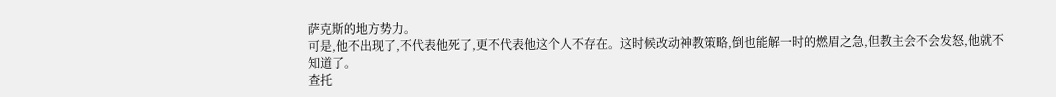萨克斯的地方势力。
可是,他不出现了,不代表他死了,更不代表他这个人不存在。这时候改动神教策略,倒也能解一时的燃眉之急,但教主会不会发怒,他就不知道了。
查托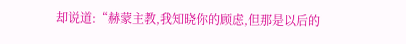却说道:“赫蒙主教,我知晓你的顾虑,但那是以后的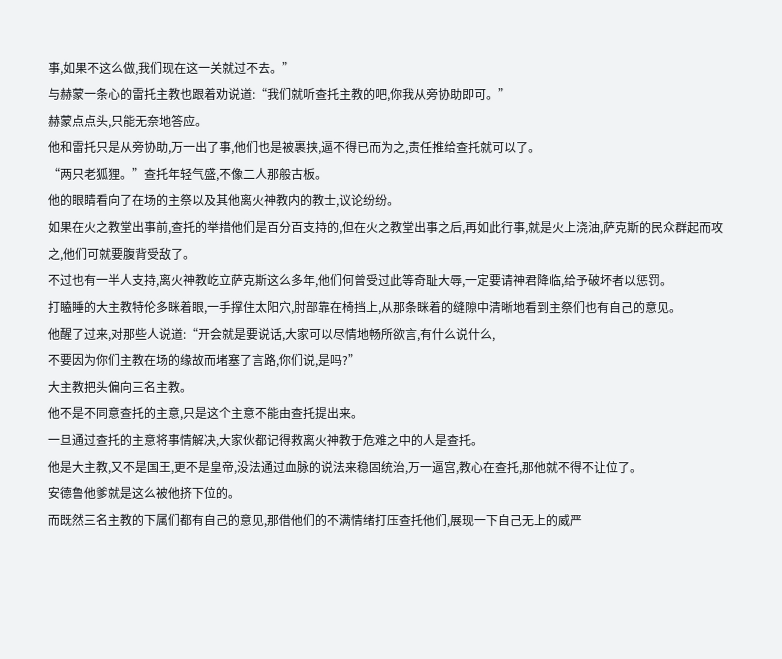事,如果不这么做,我们现在这一关就过不去。”
与赫蒙一条心的雷托主教也跟着劝说道:“我们就听查托主教的吧,你我从旁协助即可。”
赫蒙点点头,只能无奈地答应。
他和雷托只是从旁协助,万一出了事,他们也是被裹挟,逼不得已而为之,责任推给查托就可以了。
“两只老狐狸。”查托年轻气盛,不像二人那般古板。
他的眼睛看向了在场的主祭以及其他离火神教内的教士,议论纷纷。
如果在火之教堂出事前,查托的举措他们是百分百支持的,但在火之教堂出事之后,再如此行事,就是火上浇油,萨克斯的民众群起而攻之,他们可就要腹背受敌了。
不过也有一半人支持,离火神教屹立萨克斯这么多年,他们何曾受过此等奇耻大辱,一定要请神君降临,给予破坏者以惩罚。
打瞌睡的大主教特伦多眯着眼,一手撑住太阳穴,肘部靠在椅挡上,从那条眯着的缝隙中清晰地看到主祭们也有自己的意见。
他醒了过来,对那些人说道:“开会就是要说话,大家可以尽情地畅所欲言,有什么说什么,
不要因为你们主教在场的缘故而堵塞了言路,你们说,是吗?”
大主教把头偏向三名主教。
他不是不同意查托的主意,只是这个主意不能由查托提出来。
一旦通过查托的主意将事情解决,大家伙都记得救离火神教于危难之中的人是查托。
他是大主教,又不是国王,更不是皇帝,没法通过血脉的说法来稳固统治,万一逼宫,教心在查托,那他就不得不让位了。
安德鲁他爹就是这么被他挤下位的。
而既然三名主教的下属们都有自己的意见,那借他们的不满情绪打压查托他们,展现一下自己无上的威严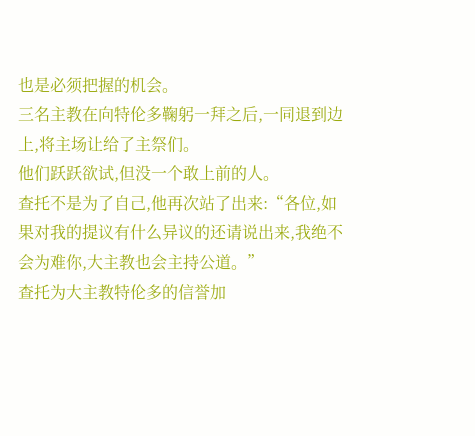也是必须把握的机会。
三名主教在向特伦多鞠躬一拜之后,一同退到边上,将主场让给了主祭们。
他们跃跃欲试,但没一个敢上前的人。
查托不是为了自己,他再次站了出来:“各位,如果对我的提议有什么异议的还请说出来,我绝不会为难你,大主教也会主持公道。”
查托为大主教特伦多的信誉加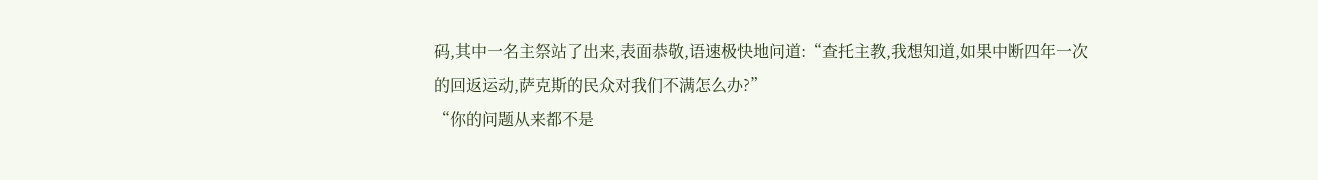码,其中一名主祭站了出来,表面恭敬,语速极快地问道:“查托主教,我想知道,如果中断四年一次的回返运动,萨克斯的民众对我们不满怎么办?”
“你的问题从来都不是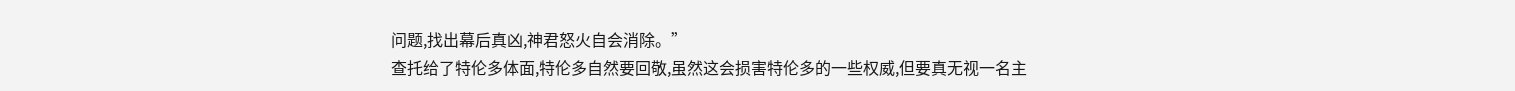问题,找出幕后真凶,神君怒火自会消除。”
查托给了特伦多体面,特伦多自然要回敬,虽然这会损害特伦多的一些权威,但要真无视一名主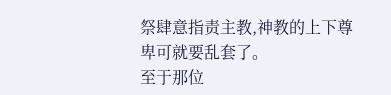祭肆意指责主教,神教的上下尊卑可就要乱套了。
至于那位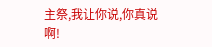主祭,我让你说,你真说啊!